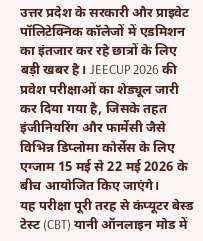उत्तर प्रदेश के सरकारी और प्राइवेट पॉलिटेक्निक कॉलेजों में एडमिशन का इंतजार कर रहे छात्रों के लिए बड़ी खबर है। JEECUP 2026 की प्रवेश परीक्षाओं का शेड्यूल जारी कर दिया गया है, जिसके तहत इंजीनियरिंग और फार्मेसी जैसे विभिन्न डिप्लोमा कोर्सेस के लिए एग्जाम 15 मई से 22 मई 2026 के बीच आयोजित किए जाएंगे।
यह परीक्षा पूरी तरह से कंप्यूटर बेस्ड टेस्ट (CBT) यानी ऑनलाइन मोड में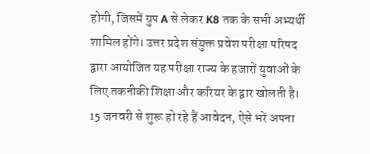होगी, जिसमें ग्रुप A से लेकर K8 तक के सभी अभ्यर्थी शामिल होंगे। उत्तर प्रदेश संयुक्त प्रवेश परीक्षा परिषद द्वारा आयोजित यह परीक्षा राज्य के हजारों युवाओं के लिए तकनीकी शिक्षा और करियर के द्वार खोलती है।
15 जनवरी से शुरू हो रहे हैं आवेदन, ऐसे भरें अपना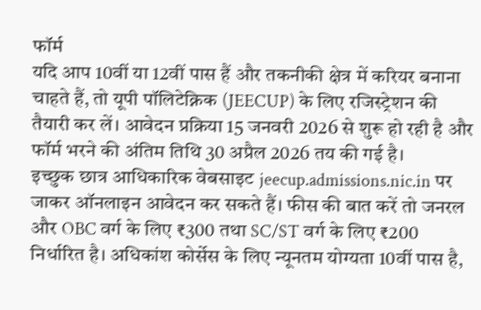फॉर्म
यदि आप 10वीं या 12वीं पास हैं और तकनीकी क्षेत्र में करियर बनाना चाहते हैं, तो यूपी पॉलिटेक्निक (JEECUP) के लिए रजिस्ट्रेशन की तैयारी कर लें। आवेदन प्रक्रिया 15 जनवरी 2026 से शुरू हो रही है और फॉर्म भरने की अंतिम तिथि 30 अप्रैल 2026 तय की गई है।
इच्छुक छात्र आधिकारिक वेबसाइट jeecup.admissions.nic.in पर जाकर ऑनलाइन आवेदन कर सकते हैं। फीस की बात करें तो जनरल और OBC वर्ग के लिए ₹300 तथा SC/ST वर्ग के लिए ₹200 निर्धारित है। अधिकांश कोर्सेस के लिए न्यूनतम योग्यता 10वीं पास है,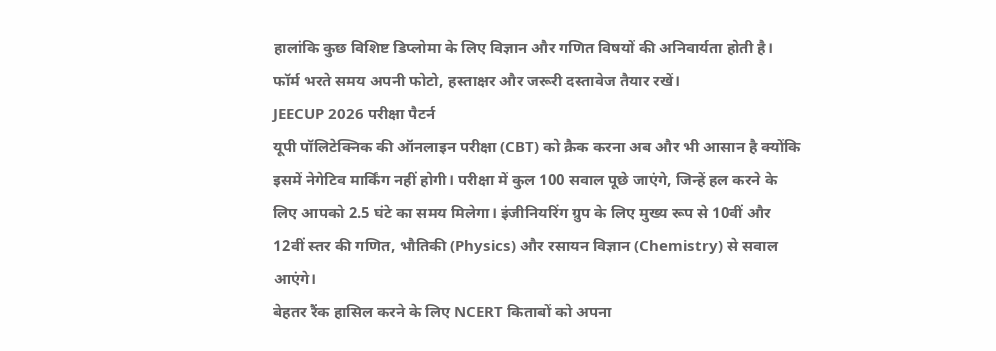हालांकि कुछ विशिष्ट डिप्लोमा के लिए विज्ञान और गणित विषयों की अनिवार्यता होती है। फॉर्म भरते समय अपनी फोटो, हस्ताक्षर और जरूरी दस्तावेज तैयार रखें।
JEECUP 2026 परीक्षा पैटर्न
यूपी पॉलिटेक्निक की ऑनलाइन परीक्षा (CBT) को क्रैक करना अब और भी आसान है क्योंकि इसमें नेगेटिव मार्किंग नहीं होगी। परीक्षा में कुल 100 सवाल पूछे जाएंगे, जिन्हें हल करने के लिए आपको 2.5 घंटे का समय मिलेगा। इंजीनियरिंग ग्रुप के लिए मुख्य रूप से 10वीं और 12वीं स्तर की गणित, भौतिकी (Physics) और रसायन विज्ञान (Chemistry) से सवाल आएंगे।
बेहतर रैंक हासिल करने के लिए NCERT किताबों को अपना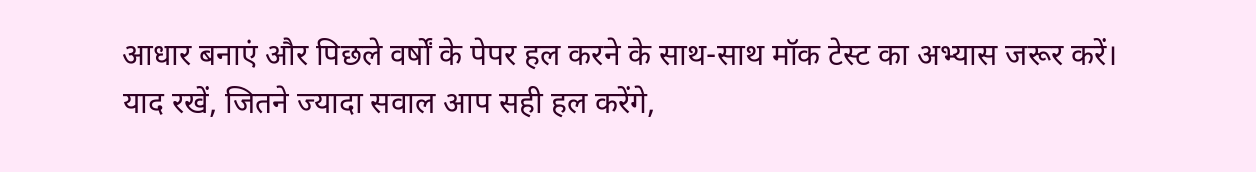आधार बनाएं और पिछले वर्षों के पेपर हल करने के साथ-साथ मॉक टेस्ट का अभ्यास जरूर करें। याद रखें, जितने ज्यादा सवाल आप सही हल करेंगे,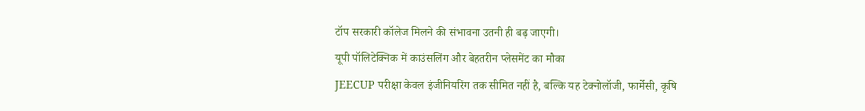टॉप सरकारी कॉलेज मिलने की संभावना उतनी ही बढ़ जाएगी।
यूपी पॉलिटेक्निक में काउंसलिंग और बेहतरीन प्लेसमेंट का मौका
JEECUP परीक्षा केवल इंजीनियरिंग तक सीमित नहीं है, बल्कि यह टेक्नोलॉजी, फार्मेसी, कृषि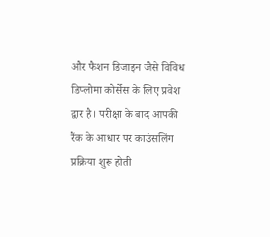और फैशन डिजाइन जैसे विविध डिप्लोमा कोर्सेस के लिए प्रवेश द्वार है। परीक्षा के बाद आपकी रैंक के आधार पर काउंसलिंग प्रक्रिया शुरू होती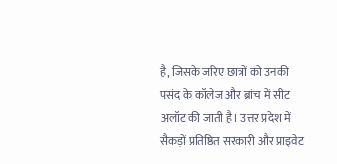है, जिसके जरिए छात्रों को उनकी पसंद के कॉलेज और ब्रांच में सीट अलॉट की जाती है। उत्तर प्रदेश में सैकड़ों प्रतिष्ठित सरकारी और प्राइवेट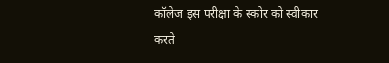कॉलेज इस परीक्षा के स्कोर को स्वीकार करते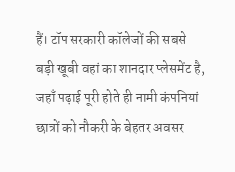हैं। टॉप सरकारी कॉलेजों की सबसे बड़ी खूबी वहां का शानदार प्लेसमेंट है, जहाँ पढ़ाई पूरी होते ही नामी कंपनियां छात्रों को नौकरी के बेहतर अवसर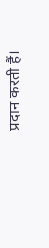प्रदान करती हैं।